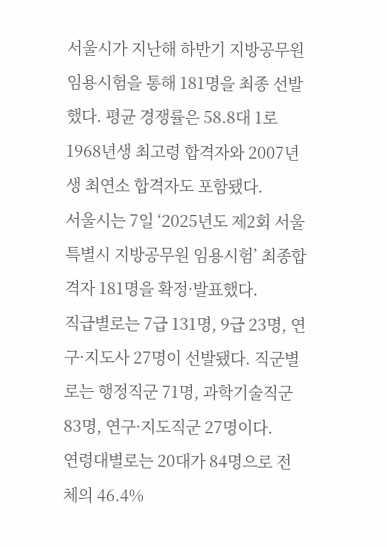서울시가 지난해 하반기 지방공무원 임용시험을 통해 181명을 최종 선발했다. 평균 경쟁률은 58.8대 1로 1968년생 최고령 합격자와 2007년생 최연소 합격자도 포함됐다.
서울시는 7일 ‘2025년도 제2회 서울특별시 지방공무원 임용시험’ 최종합격자 181명을 확정·발표했다.
직급별로는 7급 131명, 9급 23명, 연구·지도사 27명이 선발됐다. 직군별로는 행정직군 71명, 과학기술직군 83명, 연구·지도직군 27명이다.
연령대별로는 20대가 84명으로 전체의 46.4%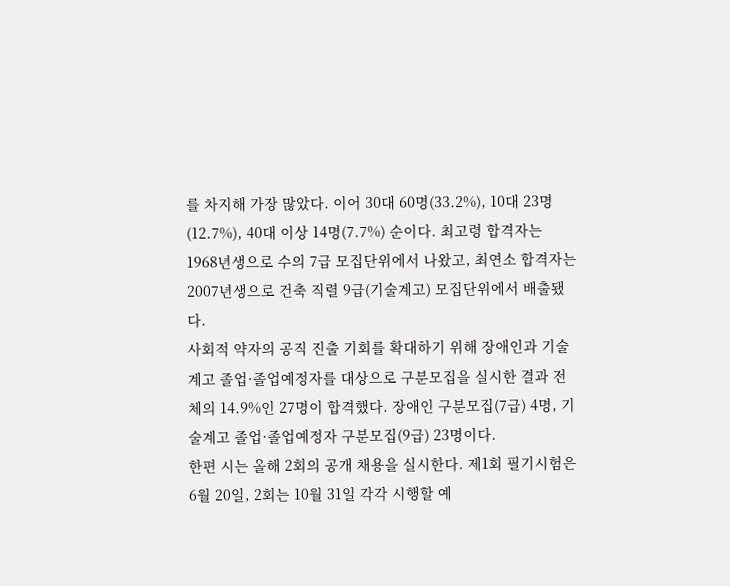를 차지해 가장 많았다. 이어 30대 60명(33.2%), 10대 23명(12.7%), 40대 이상 14명(7.7%) 순이다. 최고령 합격자는 1968년생으로 수의 7급 모집단위에서 나왔고, 최연소 합격자는 2007년생으로 건축 직렬 9급(기술계고) 모집단위에서 배출됐다.
사회적 약자의 공직 진출 기회를 확대하기 위해 장애인과 기술계고 졸업·졸업예정자를 대상으로 구분모집을 실시한 결과 전체의 14.9%인 27명이 합격했다. 장애인 구분모집(7급) 4명, 기술계고 졸업·졸업예정자 구분모집(9급) 23명이다.
한편 시는 올해 2회의 공개 채용을 실시한다. 제1회 필기시험은 6월 20일, 2회는 10월 31일 각각 시행할 예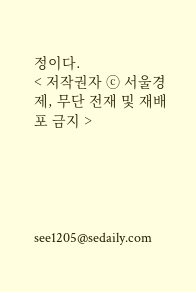정이다.
< 저작권자 ⓒ 서울경제, 무단 전재 및 재배포 금지 >





see1205@sedaily.com